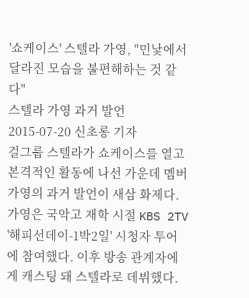'쇼케이스' 스텔라 가영, "민낯에서 달라진 모습을 불편해하는 것 같다"
스텔라 가영 과거 발언
2015-07-20 신초롱 기자
걸그룹 스텔라가 쇼케이스를 열고 본격적인 활동에 나선 가운데 멤버 가영의 과거 발언이 새삼 화제다.
가영은 국악고 재학 시절 KBS 2TV '해피선데이-1박2일' 시청자 투어에 참여했다. 이후 방송 관계자에게 캐스팅 돼 스텔라로 데뷔했다.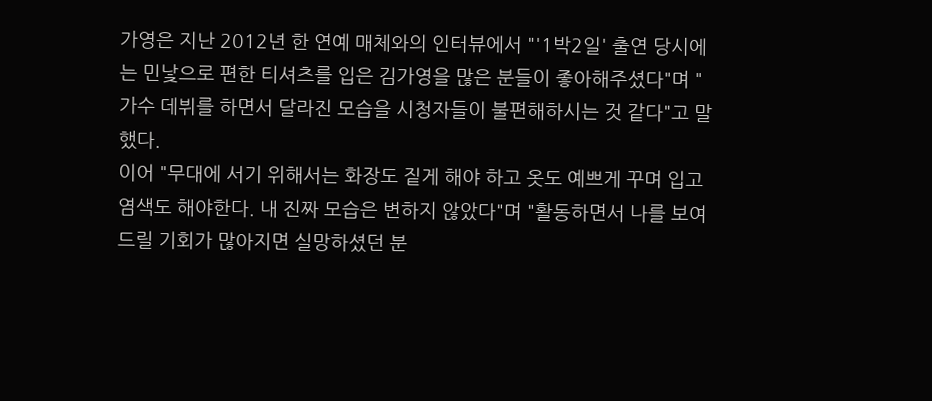가영은 지난 2012년 한 연예 매체와의 인터뷰에서 "'1박2일' 출연 당시에는 민낯으로 편한 티셔츠를 입은 김가영을 많은 분들이 좋아해주셨다"며 "가수 데뷔를 하면서 달라진 모습을 시청자들이 불편해하시는 것 같다"고 말했다.
이어 "무대에 서기 위해서는 화장도 짙게 해야 하고 옷도 예쁘게 꾸며 입고 염색도 해야한다. 내 진짜 모습은 변하지 않았다"며 "활동하면서 나를 보여드릴 기회가 많아지면 실망하셨던 분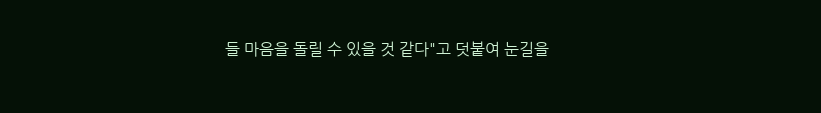들 마음을 돌릴 수 있을 것 같다"고 덧붙여 눈길을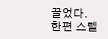끌었다.
한편 스텔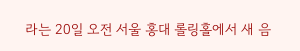라는 20일 오전 서울 홍대 롤링홀에서 새 음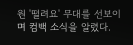원 '떨려요' 무대를 선보이며 컴백 소식을 알렸다.